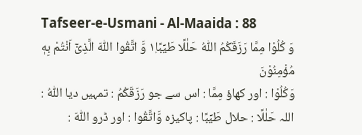Tafseer-e-Usmani - Al-Maaida : 88
وَ كُلُوْا مِمَّا رَزَقَكُمُ اللّٰهُ حَلٰلًا طَیِّبًا١۪ وَّ اتَّقُوا اللّٰهَ الَّذِیْۤ اَنْتُمْ بِهٖ مُؤْمِنُوْنَ
وَكُلُوْا : اور کھاؤ مِمَّا : اس سے جو رَزَقَكُمُ : تمہیں دیا اللّٰهُ : اللہ حَلٰلًا : حلال طَيِّبًا : پاکیزہ وَّاتَّقُوا : اور ڈرو اللّٰهَ :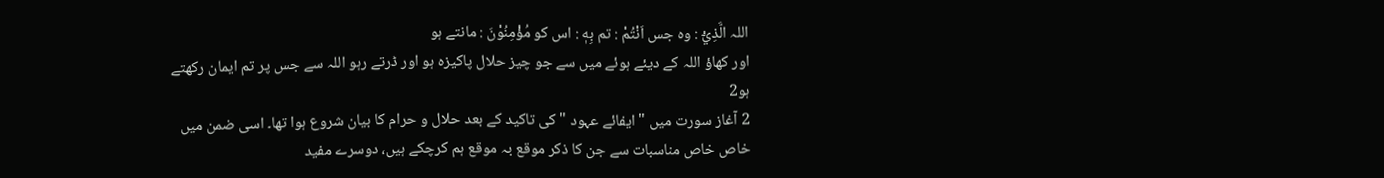اللہ الَّذِيْٓ : وہ جس اَنْتُمْ : تم بِهٖ : اس کو مُؤْمِنُوْنَ : مانتے ہو
اور کھاؤ اللہ کے دیئے ہوئے میں سے جو چیز حلال پاکیزہ ہو اور ڈرتے رہو اللہ سے جس پر تم ایمان رکھتے ہو2
2 آغاز سورت میں " ایفائے عہود " کی تاکید کے بعد حلال و حرام کا بیان شروع ہوا تھا۔ اسی ضمن میں خاص خاص مناسبات سے جن کا ذکر موقع بہ موقع ہم کرچکے ہیں، دوسرے مفید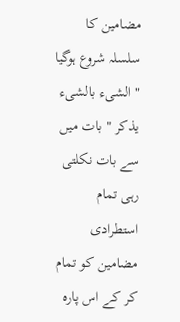مضامین کا سلسلہ شروع ہوگیا " الشیء بالشیء یذکر " بات میں سے بات نکلتی رہی تمام استطرادی مضامین کو تمام کر کے اس پارہ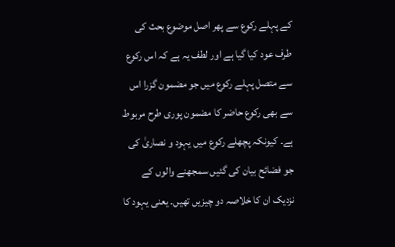کے پہلے رکوع سے پھر اصل موضوع بحث کی طرف عود کیا گیا ہے اور لطف یہ ہے کہ اس رکوع سے متصل پہلے رکوع میں جو مضمون گزرا اس سے بھی رکوع حاضر کا مضمون پوری طرح مربوط ہے۔ کیونکہ پچھلے رکوع میں یہود و نصاریٰ کی جو فضائح بیان کی گئیں سمجھنے والوں کے نزدیک ان کا خلاصہ دو چیزیں تھیں۔ یعنی یہود کا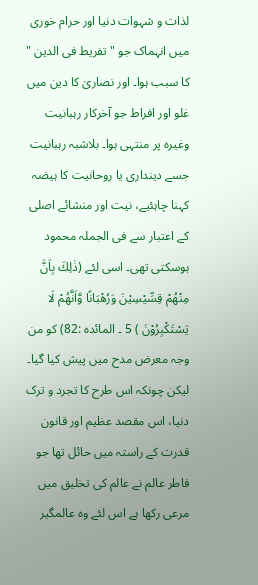لذات و شہوات دنیا اور حرام خوری میں انہماک جو " تفریط فی الدین " کا سبب ہوا۔ اور نصاریٰ کا دین میں غلو اور افراط جو آخرکار رہبانیت وغیرہ پر منتہی ہوا۔ بلاشبہ رہبانیت جسے دینداری یا روحانیت کا ہیضہ کہنا چاہئیے، نیت اور منشائے اصلی کے اعتبار سے فی الجملہ محمود ہوسکتی تھی۔ اسی لئے (ذٰلِكَ بِاَنَّ مِنْهُمْ قِسِّيْسِيْنَ وَرُهْبَانًا وَّاَنَّهُمْ لَا يَسْتَكْبِرُوْنَ ) 5 ۔ المائدہ :82) کو من وجہ معرض مدح میں پیش کیا گیا۔ لیکن چونکہ اس طرح کا تجرد و ترک دنیا، اس مقصد عظیم اور قانون قدرت کے راستہ میں حائل تھا جو فاطر عالم نے عالم کی تخلیق میں مرعی رکھا ہے اس لئے وہ عالمگیر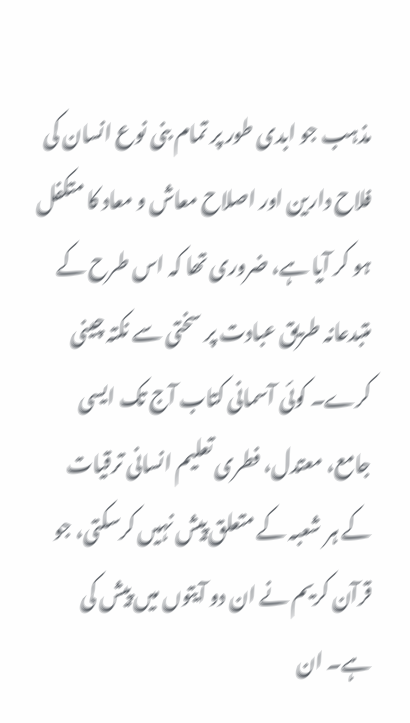مذہب جو ابدی طور پر تمام بنی نوع انسان کی فلاح دارین اور اصلاح معاش و معاد کا متکفل ہو کر آیا ہے، ضروری تھا کہ اس طرح کے متبدعانہ طریق عبادت پر سختی سے نکتہ چینی کرے۔ کوئی آسمانی کتاب آج تک ایسی جامع، معتدل، فطری تعلیم انسانی ترقیات کے ہر شعبہ کے متعلق پیش نہیں کرسکتی، جو قرآن کریم نے ان دو آیتوں میں پیش کی ہے۔ ان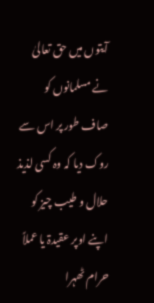آیتوں میں حق تعالیٰ نے مسلمانوں کو صاف طور پر اس سے روک دیا کہ وہ کسی لذیذ حلال و طیب چیز کو اپنے اوپر عقیدۃ یا عملاً حرام ٹھہرا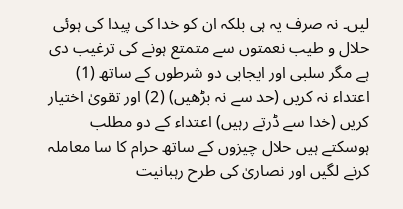لیں۔ نہ صرف یہ ہی بلکہ ان کو خدا کی پیدا کی ہوئی حلال و طیب نعمتوں سے متمتع ہونے کی ترغیب دی ہے مگر سلبی اور ایجابی دو شرطوں کے ساتھ (1) اعتداء نہ کریں (حد سے نہ بڑھیں) (2) اور تقویٰ اختیار کریں (خدا سے ڈرتے رہیں) اعتداء کے دو مطلب ہوسکتے ہیں حلال چیزوں کے ساتھ حرام کا سا معاملہ کرنے لگیں اور نصاریٰ کی طرح رہبانیت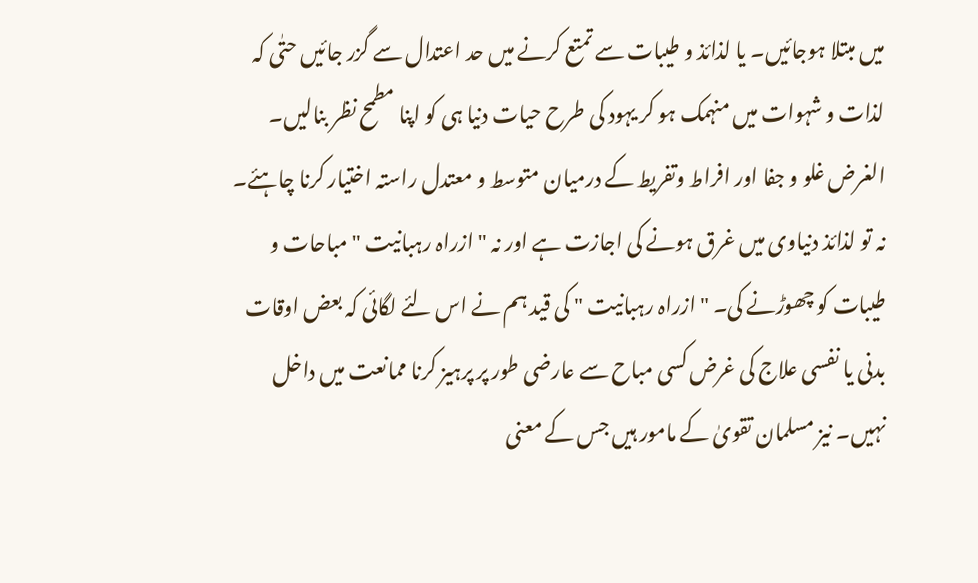میں مبتلا ہوجائیں۔ یا لذائذ و طیبات سے تمتع کرنے میں حد اعتدال سے گزر جائیں حتٰی کہ لذات و شہوات میں منہمک ہو کر یہود کی طرح حیات دنیا ہی کو اپنا مطمح نظر بنالیں۔ الغرض غلو و جفا اور افراط وتفریط کے درمیان متوسط و معتدل راستہ اختیار کرنا چاہئے۔ نہ تو لذائذ دنیاوی میں غرق ہونے کی اجازت ہے اور نہ " ازراہ رہبانیت " مباحات و طیبات کو چھوڑنے کی۔ " ازراہ رہبانیت " کی قید ہم نے اس لئے لگائی کہ بعض اوقات بدنی یا نفسی علاج کی غرض کسی مباح سے عارضی طور پر پرہیز کرنا ممانعت میں داخل نہیں۔ نیز مسلمان تقویٰ کے مامور ہیں جس کے معنی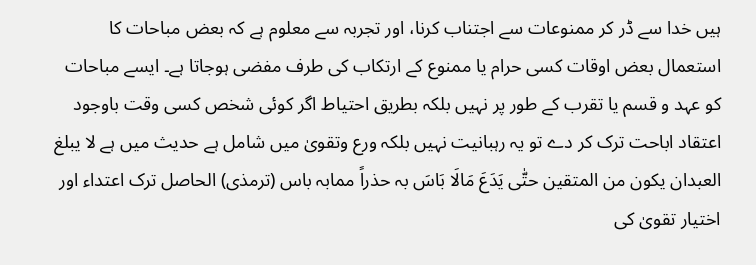ہیں خدا سے ڈر کر ممنوعات سے اجتناب کرنا، اور تجربہ سے معلوم ہے کہ بعض مباحات کا استعمال بعض اوقات کسی حرام یا ممنوع کے ارتکاب کی طرف مفضی ہوجاتا ہے۔ ایسے مباحات کو عہد و قسم یا تقرب کے طور پر نہیں بلکہ بطریق احتیاط اگر کوئی شخص کسی وقت باوجود اعتقاد اباحت ترک کر دے تو یہ رہبانیت نہیں بلکہ ورع وتقویٰ میں شامل ہے حدیث میں ہے لا یبلغ العبدان یکون من المتقین حتّٰی یَدَعَ مَالَا بَاسَ بہ حذراً ممابہ باس (ترمذی) الحاصل ترک اعتداء اور اختیار تقویٰ کی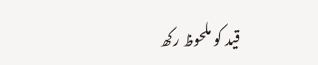قید کو ملحوظ رکھ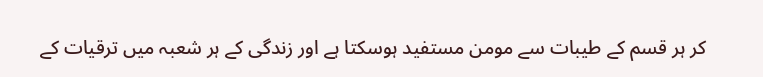کر ہر قسم کے طیبات سے مومن مستفید ہوسکتا ہے اور زندگی کے ہر شعبہ میں ترقیات کے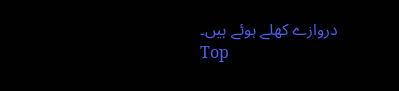دروازے کھلے ہوئے ہیں۔
Top